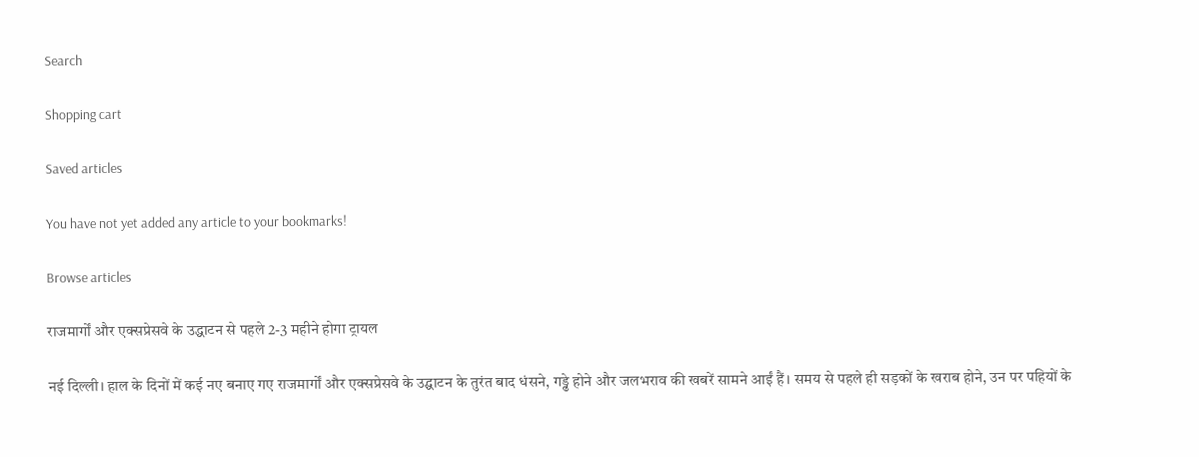Search

Shopping cart

Saved articles

You have not yet added any article to your bookmarks!

Browse articles

राजमार्गों और एक्सप्रेसवे के उद्धाटन से पहले 2-3 महीने होगा ट्रायल

नई दिल्ली। हाल के दिनों में कई नए बनाए गए राजमार्गों और एक्सप्रेसवे के उद्घाटन के तुरंत बाद धंसने, गड्ढे होने और जलभराव की खबरें सामने आईं हैं। समय से पहले ही सड़कों के खराब होने, उन पर पहियों के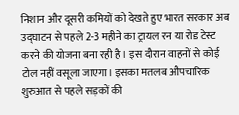निशान और दूसरी कमियों को देखते हुए भारत सरकार अब उद्घाटन से पहले 2-3 महीने का ट्रायल रन या रोड टेस्ट करने की योजना बना रही है। इस दौरान वाहनों से कोई टोल नहीं वसूला जाएगा। इसका मतलब औपचारिक शुरुआत से पहले सड़कों की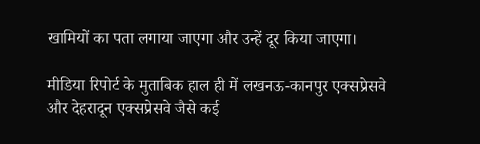खामियों का पता लगाया जाएगा और उन्हें दूर किया जाएगा।

मीडिया रिपोर्ट के मुताबिक हाल ही में लखनऊ-कानपुर एक्सप्रेसवे और देहरादून एक्सप्रेसवे जैसे कई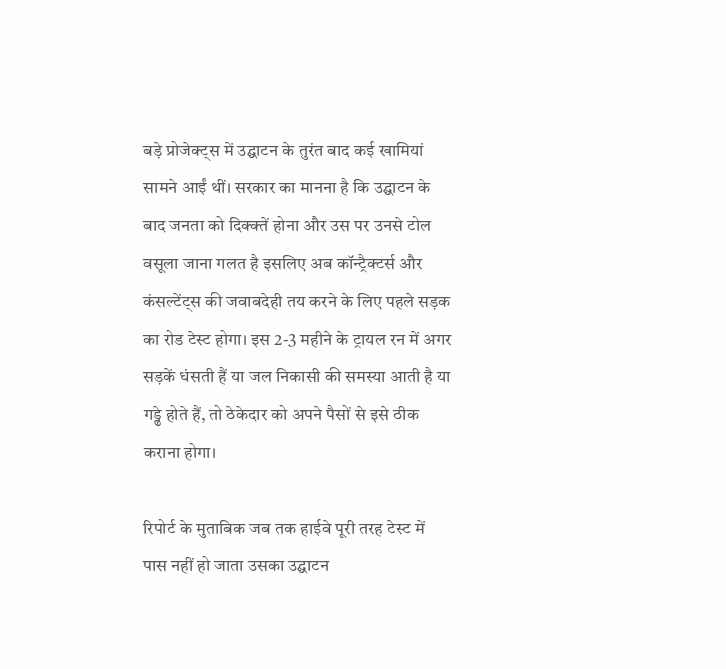बड़े प्रोजेक्ट्स में उद्घाटन के तुरंत बाद कई खामियां सामने आईं थीं। सरकार का मानना है कि उद्घाटन के बाद जनता को दिक्क्तें होना और उस पर उनसे टोल वसूला जाना गलत है इसलिए अब कॉन्ट्रैक्टर्स और कंसल्टेंट्स की जवाबदेही तय करने के लिए पहले सड़क का रोड टेस्ट होगा। इस 2-3 महीने के ट्रायल रन में अगर सड़कें धंसती हैं या जल निकासी की समस्या आती है या गड्ढे होते हैं, तो ठेकेदार को अपने पैसों से इसे ठीक कराना होगा।

रिपोर्ट के मुताबिक जब तक हाईवे पूरी तरह टेस्ट में पास नहीं हो जाता उसका उद्घाटन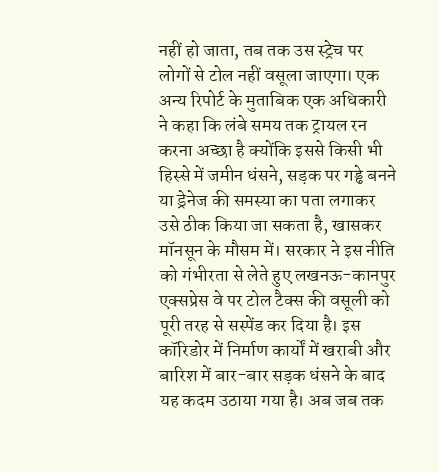नहीं हो जाता, तब तक उस स्ट्रेच पर लोगों से टोल नहीं वसूला जाएगा। एक अन्य रिपोर्ट के मुताबिक एक अधिकारी ने कहा कि लंबे समय तक ट्रायल रन करना अच्छा है क्योंकि इससे किसी भी हिस्से में जमीन धंसने, सड़क पर गड्ढे बनने या ड्रेनेज की समस्या का पता लगाकर उसे ठीक किया जा सकता है, खासकर मॉनसून के मौसम में। सरकार ने इस नीति को गंभीरता से लेते हुए लखनऊ-कानपुर एक्सप्रेस वे पर टोल टैक्स की वसूली को पूरी तरह से सस्पेंड कर दिया है। इस कॉरिडोर में निर्माण कार्यों में खराबी और बारिश में बार-बार सड़क धंसने के बाद यह कदम उठाया गया है। अब जब तक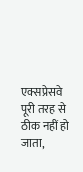एक्सप्रेसवे पूरी तरह से ठीक नहीं हो जाता,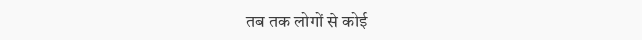तब तक लोगों से कोई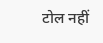टोल नहीं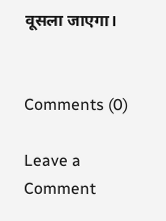वूसला जाएगा।


Comments (0)

Leave a Comment